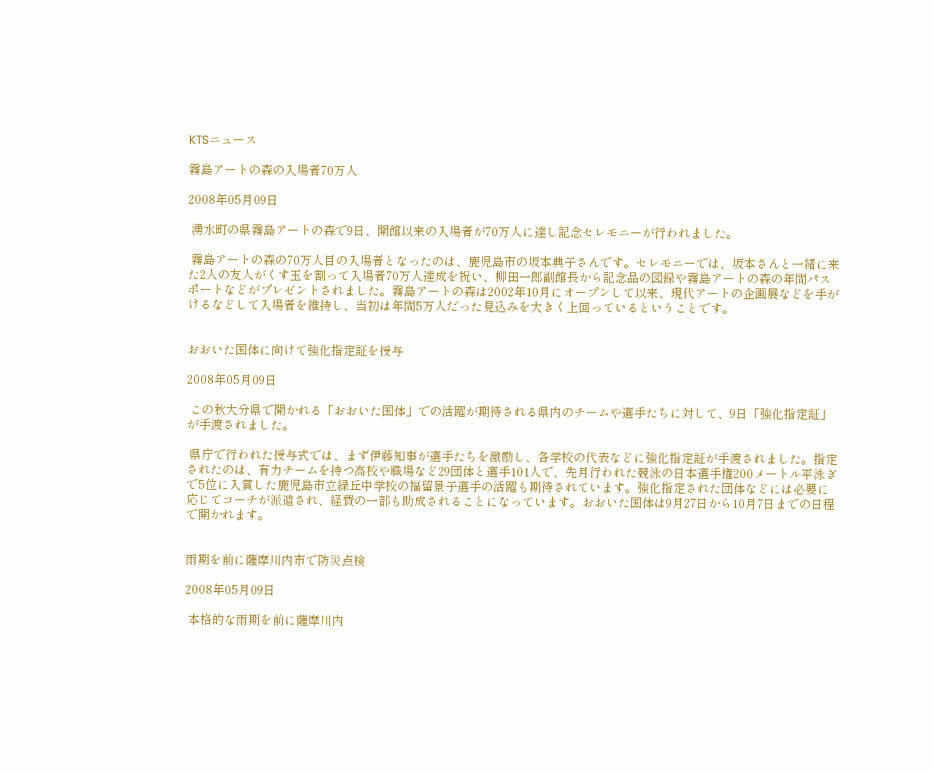KTSニュース

霧島アートの森の入場者70万人

2008年05月09日

 湧水町の県霧島アートの森で9日、開館以来の入場者が70万人に達し記念セレモニーが行われました。

 霧島アートの森の70万人目の入場者となったのは、鹿児島市の坂本典子さんです。セレモニーでは、坂本さんと一緒に来た2人の友人がくす玉を割って入場者70万人達成を祝い、柳田一郎副館長から記念品の図録や霧島アートの森の年間パスポートなどがプレゼントされました。霧島アートの森は2002年10月にオープンして以来、現代アートの企画展などを手がけるなどして入場者を維持し、当初は年間5万人だった見込みを大きく上回っているということです。


おおいた国体に向けて強化指定証を授与

2008年05月09日

 この秋大分県で開かれる「おおいた国体」での活躍が期待される県内のチームや選手たちに対して、9日「強化指定証」が手渡されました。

 県庁で行われた授与式では、まず伊藤知事が選手たちを激励し、各学校の代表などに強化指定証が手渡されました。指定されたのは、有力チームを持つ高校や職場など29団体と選手101人で、先月行われた競泳の日本選手権200メートル平泳ぎで5位に入賞した鹿児島市立緑丘中学校の福留景子選手の活躍も期待されています。強化指定された団体などには必要に応じてコーチが派遣され、経費の一部も助成されることになっています。おおいた国体は9月27日から10月7日までの日程で開かれます。


雨期を前に薩摩川内市で防災点検

2008年05月09日

 本格的な雨期を前に薩摩川内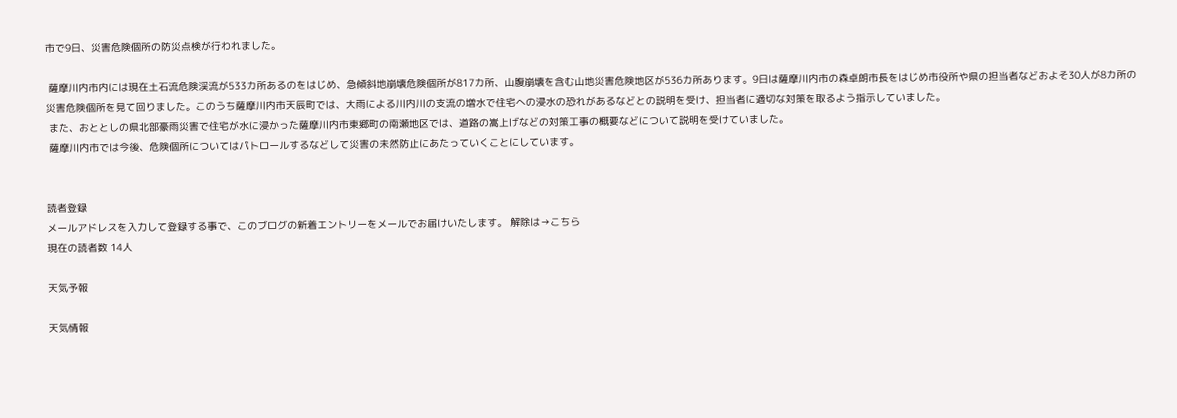市で9日、災害危険個所の防災点検が行われました。

 薩摩川内市内には現在土石流危険渓流が533カ所あるのをはじめ、急傾斜地崩壊危険個所が817カ所、山腹崩壊を含む山地災害危険地区が536カ所あります。9日は薩摩川内市の森卓朗市長をはじめ市役所や県の担当者などおよそ30人が8カ所の災害危険個所を見て回りました。このうち薩摩川内市天辰町では、大雨による川内川の支流の増水で住宅への浸水の恐れがあるなどとの説明を受け、担当者に適切な対策を取るよう指示していました。
 また、おととしの県北部豪雨災害で住宅が水に浸かった薩摩川内市東郷町の南瀬地区では、道路の嵩上げなどの対策工事の概要などについて説明を受けていました。
 薩摩川内市では今後、危険個所についてはパトロールするなどして災害の未然防止にあたっていくことにしています。


読者登録
メールアドレスを入力して登録する事で、このブログの新着エントリーをメールでお届けいたします。 解除は→こちら
現在の読者数 14人

天気予報

天気情報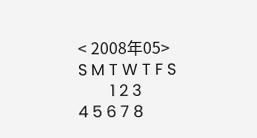< 2008年05>
S M T W T F S
        1 2 3
4 5 6 7 8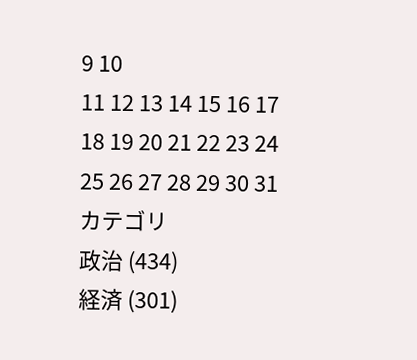9 10
11 12 13 14 15 16 17
18 19 20 21 22 23 24
25 26 27 28 29 30 31
カテゴリ
政治 (434)
経済 (301)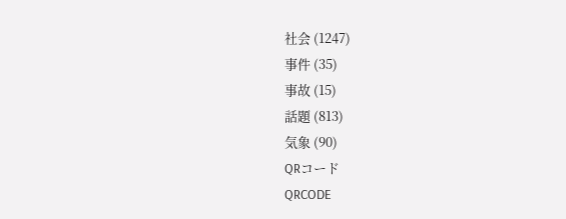社会 (1247)
事件 (35)
事故 (15)
話題 (813)
気象 (90)
QRコード
QRCODE